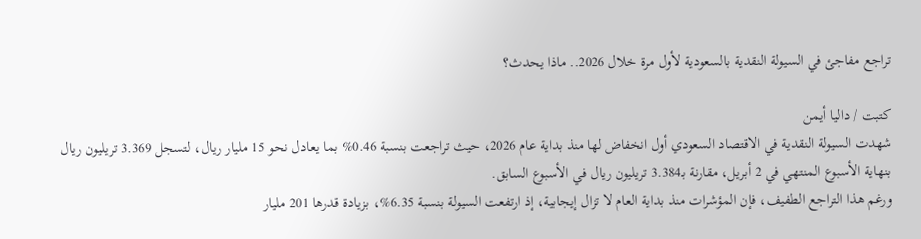تراجع مفاجئ في السيولة النقدية بالسعودية لأول مرة خلال 2026.. ماذا يحدث؟

كتبت / داليا أيمن
شهدت السيولة النقدية في الاقتصاد السعودي أول انخفاض لها منذ بداية عام 2026، حيث تراجعت بنسبة 0.46% بما يعادل نحو 15 مليار ريال، لتسجل 3.369 تريليون ريال بنهاية الأسبوع المنتهي في 2 أبريل، مقارنة بـ3.384 تريليون ريال في الأسبوع السابق.
ورغم هذا التراجع الطفيف، فإن المؤشرات منذ بداية العام لا تزال إيجابية، إذ ارتفعت السيولة بنسبة 6.35%، بزيادة قدرها 201 مليار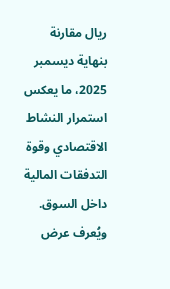ريال مقارنة بنهاية ديسمبر 2025، ما يعكس استمرار النشاط الاقتصادي وقوة التدفقات المالية داخل السوق.
ويُعرف عرض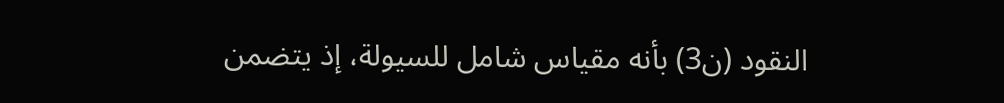النقود (ن3) بأنه مقياس شامل للسيولة، إذ يتضمن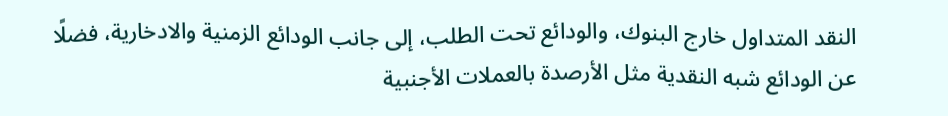النقد المتداول خارج البنوك، والودائع تحت الطلب، إلى جانب الودائع الزمنية والادخارية، فضلًا عن الودائع شبه النقدية مثل الأرصدة بالعملات الأجنبية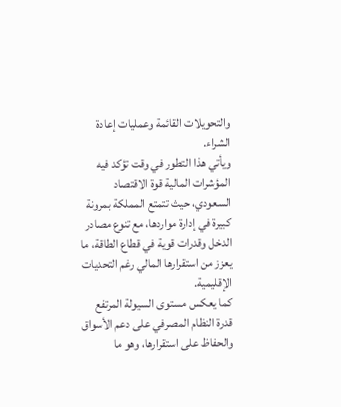والتحويلات القائمة وعمليات إعادة الشراء.
ويأتي هذا التطور في وقت تؤكد فيه المؤشرات المالية قوة الاقتصاد السعودي، حيث تتمتع المملكة بمرونة كبيرة في إدارة مواردها، مع تنوع مصادر الدخل وقدرات قوية في قطاع الطاقة، ما يعزز من استقرارها المالي رغم التحديات الإقليمية.
كما يعكس مستوى السيولة المرتفع قدرة النظام المصرفي على دعم الأسواق والحفاظ على استقرارها، وهو ما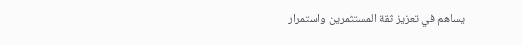يساهم في تعزيز ثقة المستثمرين واستمرار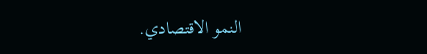النمو الاقتصادي.